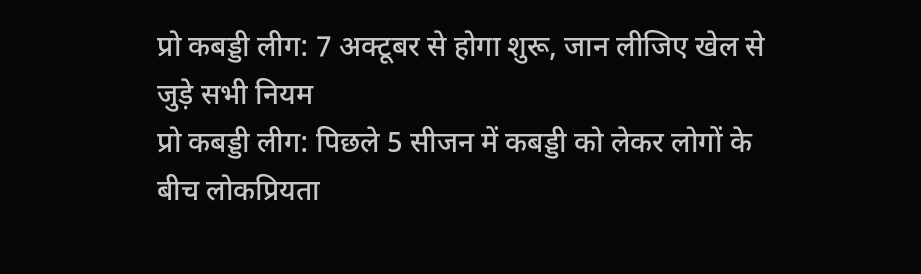प्रो कबड्डी लीग: 7 अक्टूबर से होगा शुरू, जान लीजिए खेल से जुड़े सभी नियम
प्रो कबड्डी लीग: पिछले 5 सीजन में कबड्डी को लेकर लोगों के बीच लोकप्रियता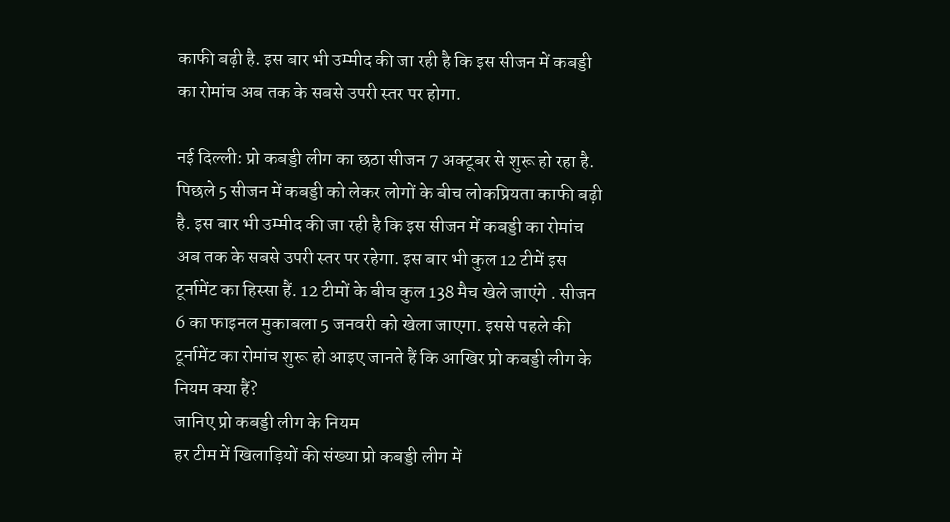काफी बढ़ी है. इस बार भी उम्मीद की जा रही है कि इस सीजन में कबड्डी का रोमांच अब तक के सबसे उपरी स्तर पर होगा.

नई दिल्ली: प्रो कबड्डी लीग का छठा सीजन 7 अक्टूबर से शुरू हो रहा है. पिछले 5 सीजन में कबड्डी को लेकर लोगों के बीच लोकप्रियता काफी बढ़ी है. इस बार भी उम्मीद की जा रही है कि इस सीजन में कबड्डी का रोमांच अब तक के सबसे उपरी स्तर पर रहेगा. इस बार भी कुल 12 टीमें इस टूर्नामेंट का हिस्सा हैं. 12 टीमों के बीच कुल 138 मैच खेले जाएंगे . सीजन 6 का फाइनल मुकाबला 5 जनवरी को खेला जाएगा. इससे पहले की टूर्नामेंट का रोमांच शुरू हो आइए जानते हैं कि आखिर प्रो कबड्डी लीग के नियम क्या हैं?
जानिए प्रो कबड्डी लीग के नियम
हर टीम में खिलाड़ियों की संख्या प्रो कबड्डी लीग में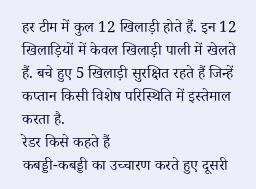हर टीम में कुल 12 खिलाड़ी होते हैं. इन 12 खिलाड़ियों में केवल खिलाड़ी पाली में खेलते हैं. बचे हुए 5 खिलाड़ी सुरक्षित रहते हैं जिन्हें कप्तान किसी विशेष परिस्थिति में इस्तेमाल करता है.
रेडर किसे कहते हैं
कबड्डी-कबड्डी का उच्चारण करते हुए दूसरी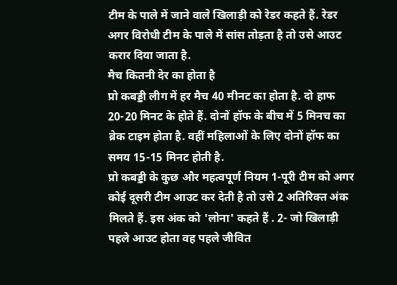टीम के पाले में जाने वाले खिलाड़ी को रेडर कहते हैं. रेडर अगर विरोधी टीम के पाले में सांस तोड़ता है तो उसे आउट करार दिया जाता है.
मैच कितनी देर का होता है
प्रो कबड्डी लीग में हर मैच 40 मीनट का होता है. दो हाफ 20-20 मिनट के होते हैं. दोनों हॉफ के बीच में 5 मिनच का ब्रेक टाइम होता है. वहीं महिलाओं के लिए दोनों हॉफ का समय 15-15 मिनट होती है.
प्रो कबड्डी के कुछ और महत्वपूर्ण नियम 1-पूरी टीम को अगर कोई दूसरी टीम आउट कर देती है तो उसे 2 अतिरिक्त अंक मिलते हैं. इस अंक को 'लोना' कहते हैं . 2- जो खिलाड़ी पहले आउट होता वह पहले जीवित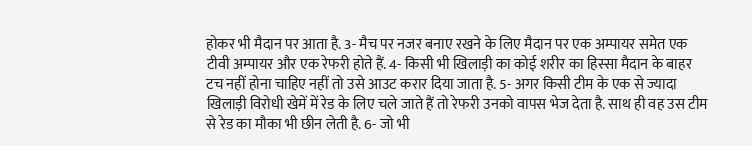होकर भी मैदान पर आता है. 3- मैच पर नजर बनाए रखने के लिए मैदान पर एक अम्पायर समेत एक टीवी अम्पायर और एक रेफरी होते हैं. 4- किसी भी खिलाड़ी का कोई शरीर का हिस्सा मैदान के बाहर टच नहीं होना चाहिए नहीं तो उसे आउट करार दिया जाता है. 5- अगर किसी टीम के एक से ज्यादा खिलाड़ी विरोधी खेमें में रेड के लिए चले जाते हैं तो रेफरी उनको वापस भेज देता है. साथ ही वह उस टीम से रेड का मौका भी छीन लेती है. 6- जो भी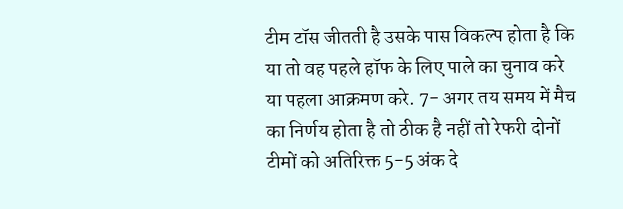टीम टॉस जीतती है उसके पास विकल्प होता है कि या तो वह पहले हॉफ के लिए पाले का चुनाव करे या पहला आक्रमण करे. 7- अगर तय समय में मैच का निर्णय होता है तो ठीक है नहीं तो रेफरी दोनों टीमों को अतिरिक्त 5-5 अंक दे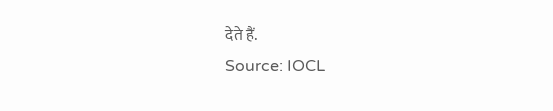देते हैं.
Source: IOCL